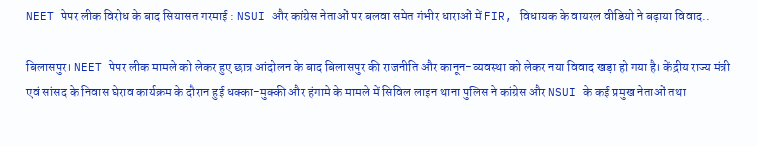NEET पेपर लीक विरोध के बाद सियासत गरमाई : NSUI और कांग्रेस नेताओं पर बलवा समेत गंभीर धाराओं में FIR, विधायक के वायरल वीडियो ने बढ़ाया विवाद..

बिलासपुर। NEET पेपर लीक मामले को लेकर हुए छात्र आंदोलन के बाद बिलासपुर की राजनीति और कानून-व्यवस्था को लेकर नया विवाद खड़ा हो गया है। केंद्रीय राज्य मंत्री एवं सांसद के निवास घेराव कार्यक्रम के दौरान हुई धक्का-मुक्की और हंगामे के मामले में सिविल लाइन थाना पुलिस ने कांग्रेस और NSUI के कई प्रमुख नेताओं तथा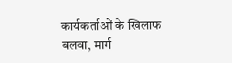कार्यकर्ताओं के खिलाफ बलवा, मार्ग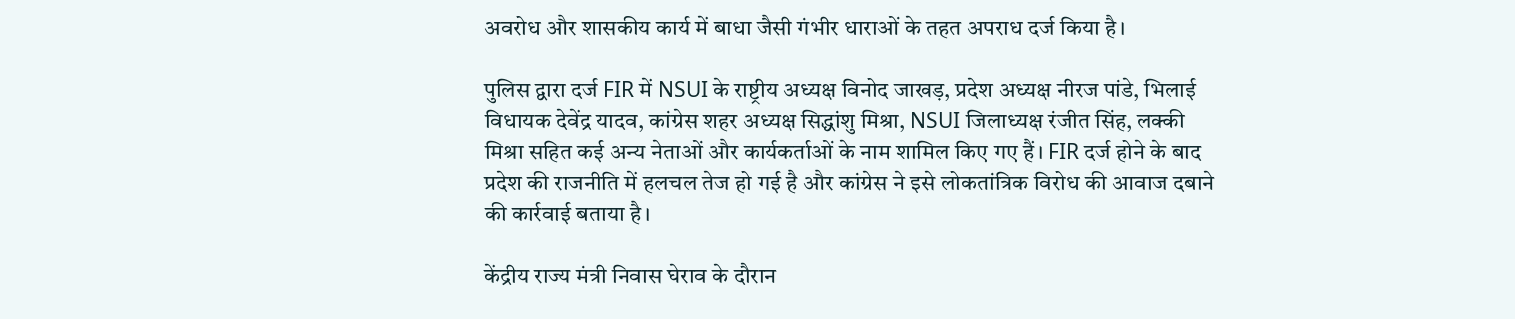अवरोध और शासकीय कार्य में बाधा जैसी गंभीर धाराओं के तहत अपराध दर्ज किया है।

पुलिस द्वारा दर्ज FIR में NSUI के राष्ट्रीय अध्यक्ष विनोद जाखड़, प्रदेश अध्यक्ष नीरज पांडे, भिलाई विधायक देवेंद्र यादव, कांग्रेस शहर अध्यक्ष सिद्धांशु मिश्रा, NSUI जिलाध्यक्ष रंजीत सिंह, लक्की मिश्रा सहित कई अन्य नेताओं और कार्यकर्ताओं के नाम शामिल किए गए हैं। FIR दर्ज होने के बाद प्रदेश की राजनीति में हलचल तेज हो गई है और कांग्रेस ने इसे लोकतांत्रिक विरोध की आवाज दबाने की कार्रवाई बताया है।

केंद्रीय राज्य मंत्री निवास घेराव के दौरान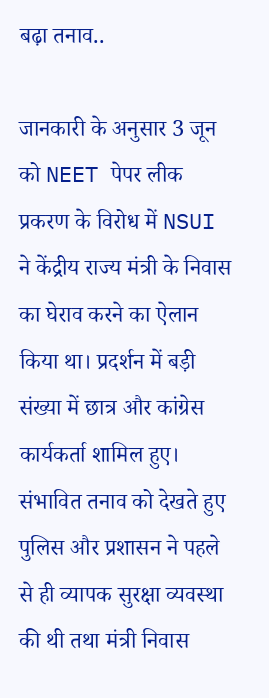बढ़ा तनाव..

जानकारी के अनुसार 3 जून को NEET पेपर लीक प्रकरण के विरोध में NSUI ने केंद्रीय राज्य मंत्री के निवास का घेराव करने का ऐलान किया था। प्रदर्शन में बड़ी संख्या में छात्र और कांग्रेस कार्यकर्ता शामिल हुए। संभावित तनाव को देखते हुए पुलिस और प्रशासन ने पहले से ही व्यापक सुरक्षा व्यवस्था की थी तथा मंत्री निवास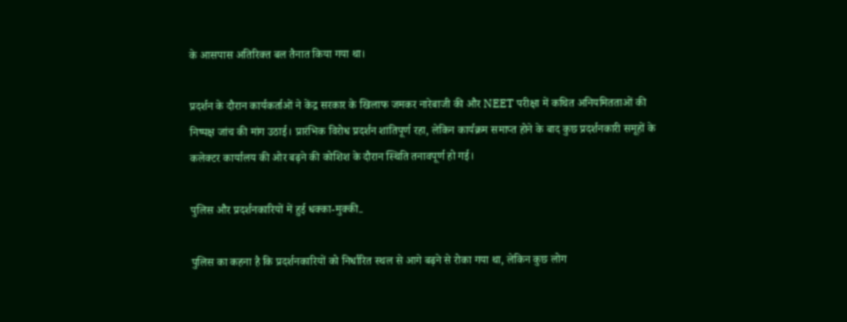के आसपास अतिरिक्त बल तैनात किया गया था।

प्रदर्शन के दौरान कार्यकर्ताओं ने केंद्र सरकार के खिलाफ जमकर नारेबाजी की और NEET परीक्षा में कथित अनियमितताओं की निष्पक्ष जांच की मांग उठाई। प्रारंभिक विरोध प्रदर्शन शांतिपूर्ण रहा, लेकिन कार्यक्रम समाप्त होने के बाद कुछ प्रदर्शनकारी समूहों के कलेक्टर कार्यालय की ओर बढ़ने की कोशिश के दौरान स्थिति तनावपूर्ण हो गई।

पुलिस और प्रदर्शनकारियों में हुई धक्का-मुक्की..

पुलिस का कहना है कि प्रदर्शनकारियों को निर्धारित स्थल से आगे बढ़ने से रोका गया था, लेकिन कुछ लोग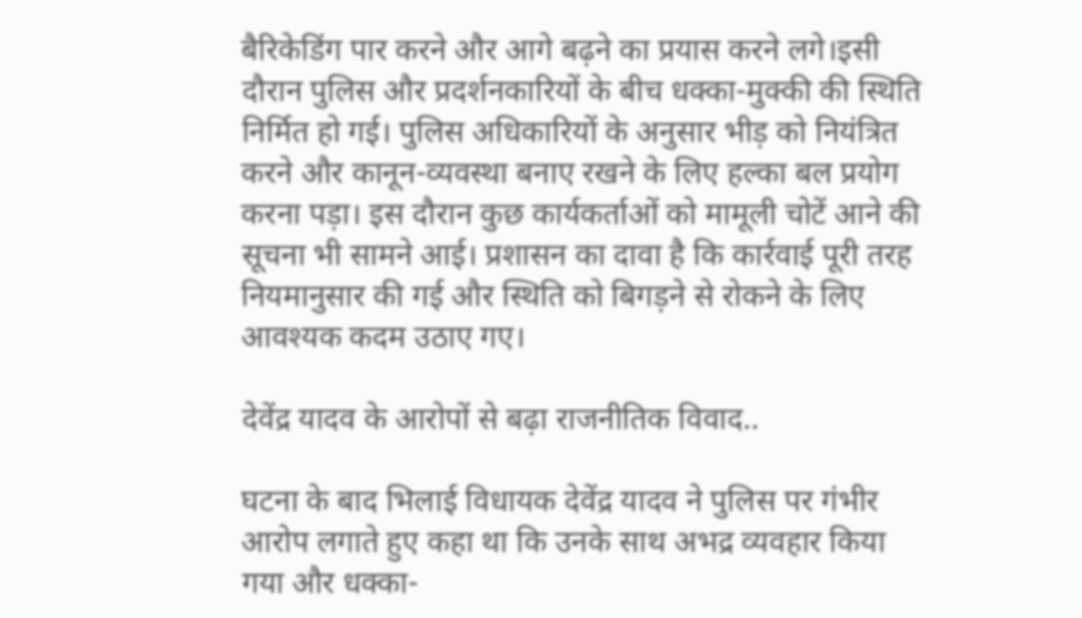बैरिकेडिंग पार करने और आगे बढ़ने का प्रयास करने लगे।इसी दौरान पुलिस और प्रदर्शनकारियों के बीच धक्का-मुक्की की स्थिति निर्मित हो गई। पुलिस अधिकारियों के अनुसार भीड़ को नियंत्रित करने और कानून-व्यवस्था बनाए रखने के लिए हल्का बल प्रयोग करना पड़ा। इस दौरान कुछ कार्यकर्ताओं को मामूली चोटें आने की सूचना भी सामने आई। प्रशासन का दावा है कि कार्रवाई पूरी तरह नियमानुसार की गई और स्थिति को बिगड़ने से रोकने के लिए आवश्यक कदम उठाए गए।

देवेंद्र यादव के आरोपों से बढ़ा राजनीतिक विवाद..

घटना के बाद भिलाई विधायक देवेंद्र यादव ने पुलिस पर गंभीर आरोप लगाते हुए कहा था कि उनके साथ अभद्र व्यवहार किया गया और धक्का-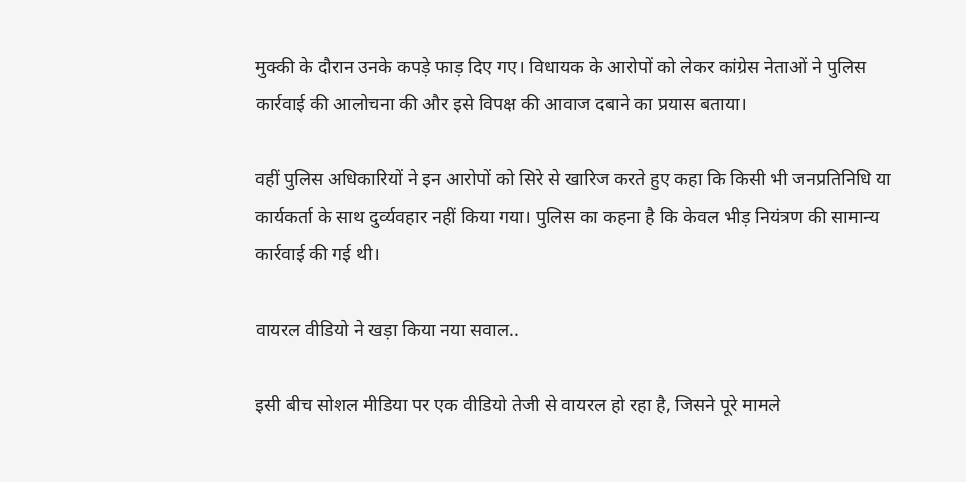मुक्की के दौरान उनके कपड़े फाड़ दिए गए। विधायक के आरोपों को लेकर कांग्रेस नेताओं ने पुलिस कार्रवाई की आलोचना की और इसे विपक्ष की आवाज दबाने का प्रयास बताया।

वहीं पुलिस अधिकारियों ने इन आरोपों को सिरे से खारिज करते हुए कहा कि किसी भी जनप्रतिनिधि या कार्यकर्ता के साथ दुर्व्यवहार नहीं किया गया। पुलिस का कहना है कि केवल भीड़ नियंत्रण की सामान्य कार्रवाई की गई थी।

वायरल वीडियो ने खड़ा किया नया सवाल..

इसी बीच सोशल मीडिया पर एक वीडियो तेजी से वायरल हो रहा है, जिसने पूरे मामले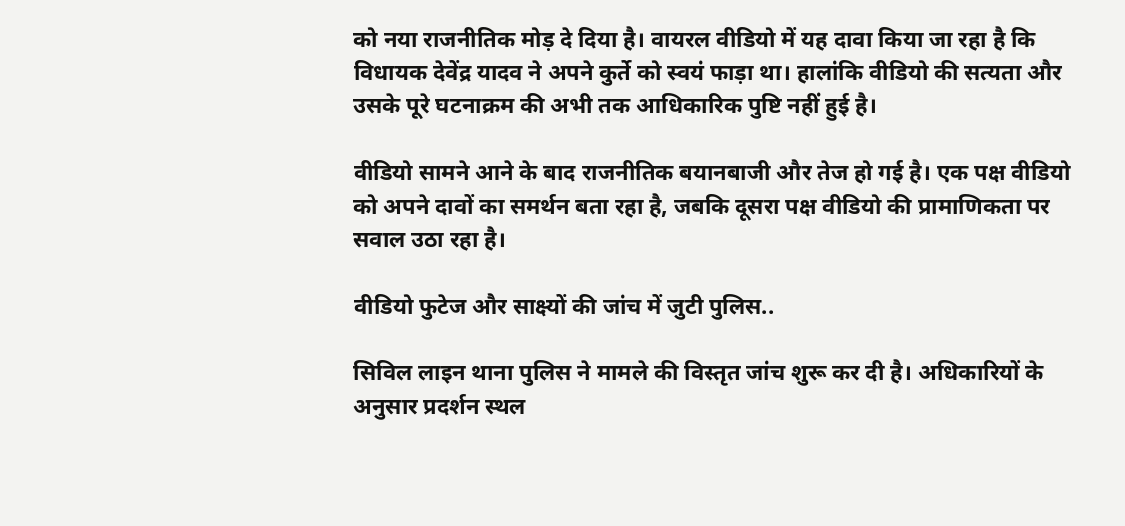को नया राजनीतिक मोड़ दे दिया है। वायरल वीडियो में यह दावा किया जा रहा है कि विधायक देवेंद्र यादव ने अपने कुर्ते को स्वयं फाड़ा था। हालांकि वीडियो की सत्यता और उसके पूरे घटनाक्रम की अभी तक आधिकारिक पुष्टि नहीं हुई है।

वीडियो सामने आने के बाद राजनीतिक बयानबाजी और तेज हो गई है। एक पक्ष वीडियो को अपने दावों का समर्थन बता रहा है, जबकि दूसरा पक्ष वीडियो की प्रामाणिकता पर सवाल उठा रहा है।

वीडियो फुटेज और साक्ष्यों की जांच में जुटी पुलिस..

सिविल लाइन थाना पुलिस ने मामले की विस्तृत जांच शुरू कर दी है। अधिकारियों के अनुसार प्रदर्शन स्थल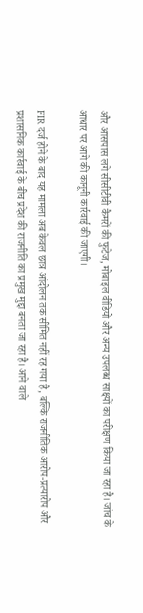और आसपास लगे सीसीटीवी कैमरों की फुटेज, मोबाइल वीडियो और अन्य उपलब्ध साक्ष्यों का परीक्षण किया जा रहा है। जांच के आधार पर आगे की कानूनी कार्रवाई की जाएगी।

FIR दर्ज होने के बाद यह मामला अब केवल छात्र आंदोलन तक सीमित नहीं रह गया है, बल्कि राजनीतिक आरोप-प्रत्यारोप और प्रशासनिक कार्रवाई के बीच प्रदेश की राजनीति का प्रमुख मुद्दा बनता जा रहा है। आने वाले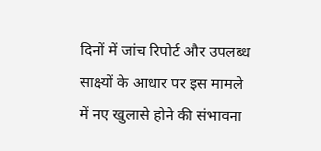दिनों में जांच रिपोर्ट और उपलब्ध साक्ष्यों के आधार पर इस मामले में नए खुलासे होने की संभावना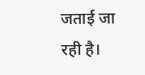जताई जा रही है।